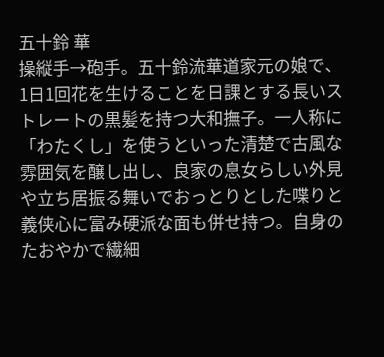五十鈴 華
操縦手→砲手。五十鈴流華道家元の娘で、1日1回花を生けることを日課とする長いストレートの黒髪を持つ大和撫子。一人称に「わたくし」を使うといった清楚で古風な雰囲気を醸し出し、良家の息女らしい外見や立ち居振る舞いでおっとりとした喋りと義侠心に富み硬派な面も併せ持つ。自身のたおやかで繊細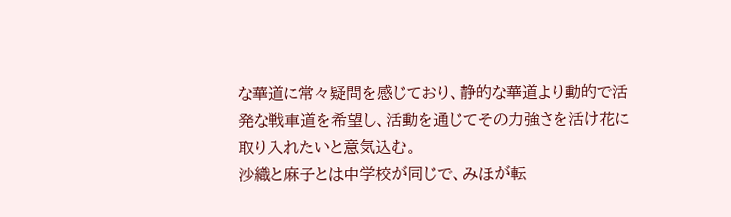な華道に常々疑問を感じており、静的な華道より動的で活発な戦車道を希望し、活動を通じてその力強さを活け花に取り入れたいと意気込む。
沙織と麻子とは中学校が同じで、みほが転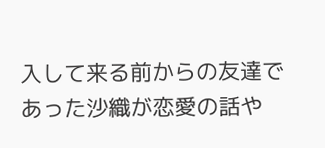入して来る前からの友達であった沙織が恋愛の話や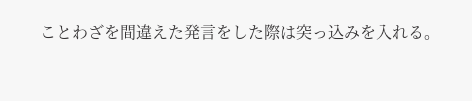ことわざを間違えた発言をした際は突っ込みを入れる。